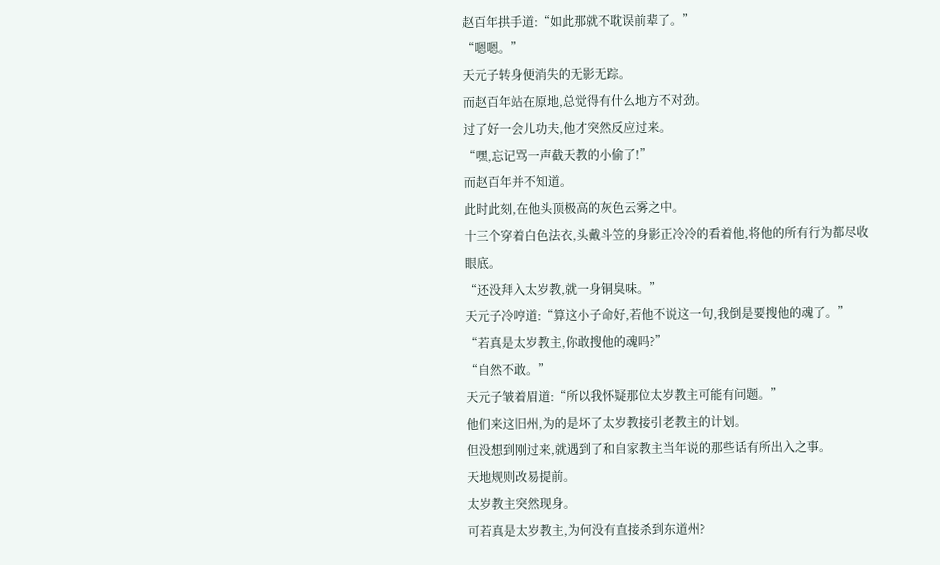赵百年拱手道:“如此那就不耽误前辈了。”
“嗯嗯。”
天元子转身便消失的无影无踪。
而赵百年站在原地,总觉得有什么地方不对劲。
过了好一会儿功夫,他才突然反应过来。
“嘿,忘记骂一声截天教的小偷了!”
而赵百年并不知道。
此时此刻,在他头顶极高的灰色云雾之中。
十三个穿着白色法衣,头戴斗笠的身影正冷冷的看着他,将他的所有行为都尽收眼底。
“还没拜入太岁教,就一身铜臭味。”
天元子冷哼道:“算这小子命好,若他不说这一句,我倒是要搜他的魂了。”
“若真是太岁教主,你敢搜他的魂吗?”
“自然不敢。”
天元子皱着眉道:“所以我怀疑那位太岁教主可能有问题。”
他们来这旧州,为的是坏了太岁教接引老教主的计划。
但没想到刚过来,就遇到了和自家教主当年说的那些话有所出入之事。
天地规则改易提前。
太岁教主突然现身。
可若真是太岁教主,为何没有直接杀到东道州?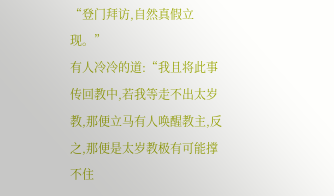“登门拜访,自然真假立现。”
有人冷冷的道:“我且将此事传回教中,若我等走不出太岁教,那便立马有人唤醒教主,反之,那便是太岁教极有可能撑不住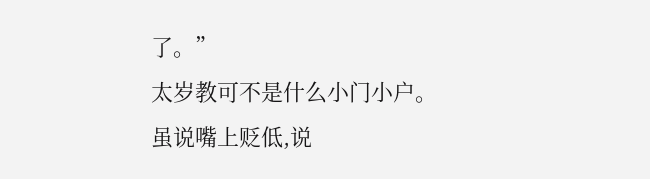了。”
太岁教可不是什么小门小户。
虽说嘴上贬低,说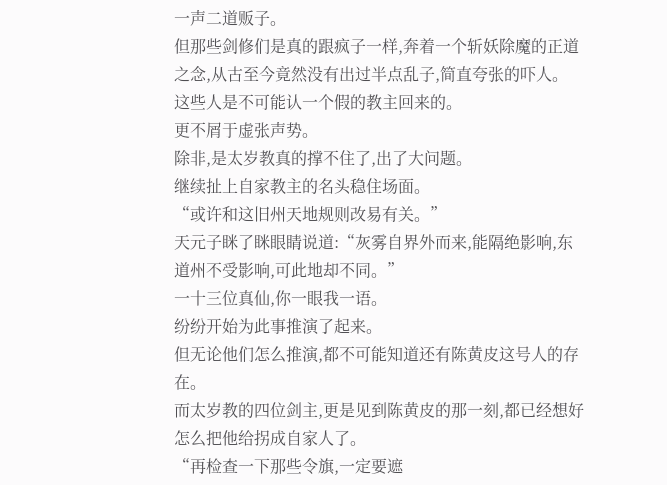一声二道贩子。
但那些剑修们是真的跟疯子一样,奔着一个斩妖除魔的正道之念,从古至今竟然没有出过半点乱子,简直夸张的吓人。
这些人是不可能认一个假的教主回来的。
更不屑于虚张声势。
除非,是太岁教真的撑不住了,出了大问题。
继续扯上自家教主的名头稳住场面。
“或许和这旧州天地规则改易有关。”
天元子眯了眯眼睛说道:“灰雾自界外而来,能隔绝影响,东道州不受影响,可此地却不同。”
一十三位真仙,你一眼我一语。
纷纷开始为此事推演了起来。
但无论他们怎么推演,都不可能知道还有陈黄皮这号人的存在。
而太岁教的四位剑主,更是见到陈黄皮的那一刻,都已经想好怎么把他给拐成自家人了。
“再检查一下那些令旗,一定要遮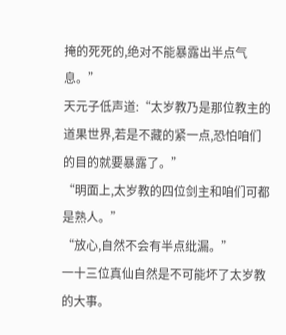掩的死死的,绝对不能暴露出半点气息。”
天元子低声道:“太岁教乃是那位教主的道果世界,若是不藏的紧一点,恐怕咱们的目的就要暴露了。”
“明面上,太岁教的四位剑主和咱们可都是熟人。”
“放心,自然不会有半点纰漏。”
一十三位真仙自然是不可能坏了太岁教的大事。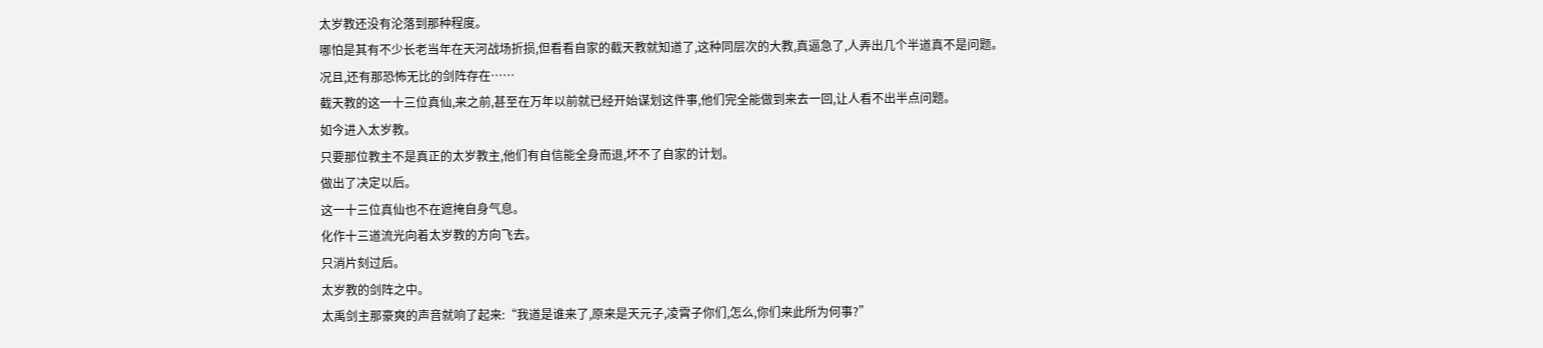太岁教还没有沦落到那种程度。
哪怕是其有不少长老当年在天河战场折损,但看看自家的截天教就知道了,这种同层次的大教,真逼急了,人弄出几个半道真不是问题。
况且,还有那恐怖无比的剑阵存在……
截天教的这一十三位真仙,来之前,甚至在万年以前就已经开始谋划这件事,他们完全能做到来去一回,让人看不出半点问题。
如今进入太岁教。
只要那位教主不是真正的太岁教主,他们有自信能全身而退,坏不了自家的计划。
做出了决定以后。
这一十三位真仙也不在遮掩自身气息。
化作十三道流光向着太岁教的方向飞去。
只消片刻过后。
太岁教的剑阵之中。
太禹剑主那豪爽的声音就响了起来:“我道是谁来了,原来是天元子,凌霄子你们,怎么,你们来此所为何事?”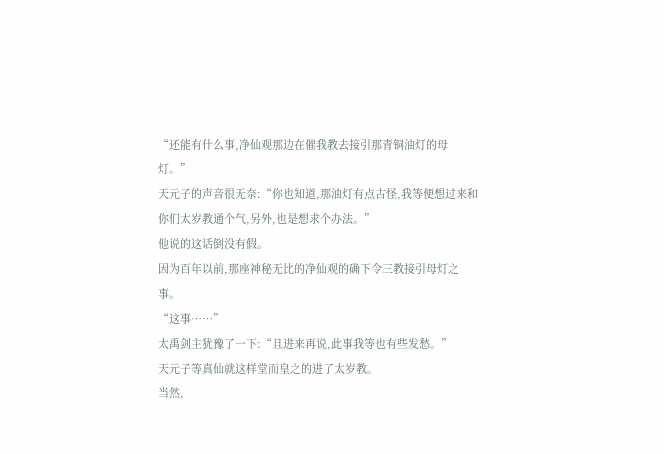“还能有什么事,净仙观那边在催我教去接引那青铜油灯的母灯。”
天元子的声音很无奈:“你也知道,那油灯有点古怪,我等便想过来和你们太岁教通个气,另外,也是想求个办法。”
他说的这话倒没有假。
因为百年以前,那座神秘无比的净仙观的确下令三教接引母灯之事。
“这事……”
太禹剑主犹豫了一下:“且进来再说,此事我等也有些发愁。”
天元子等真仙就这样堂而皇之的进了太岁教。
当然,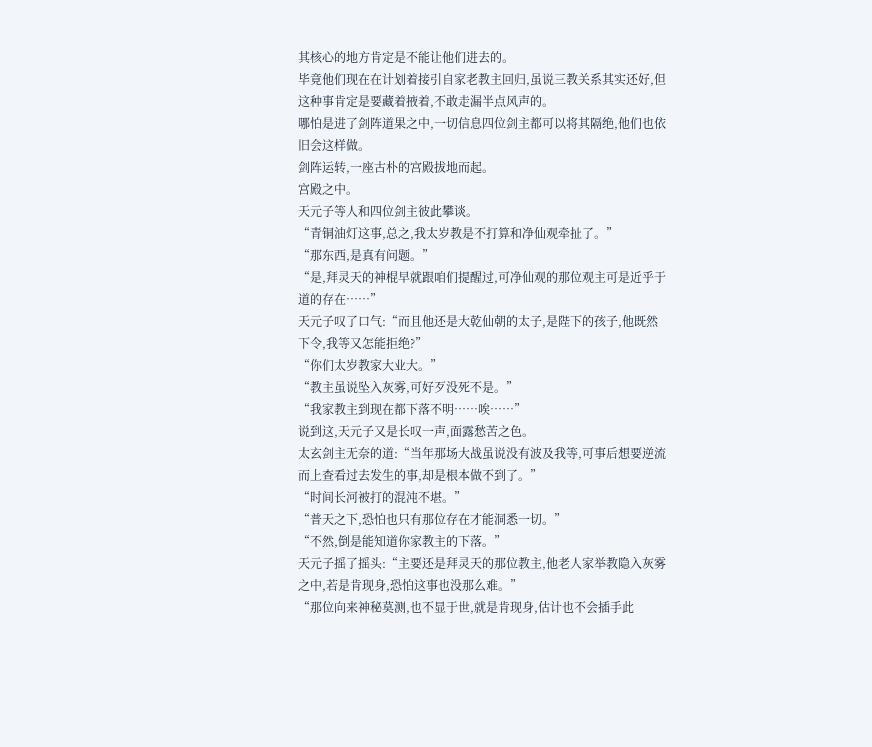其核心的地方肯定是不能让他们进去的。
毕竟他们现在在计划着接引自家老教主回归,虽说三教关系其实还好,但这种事肯定是要藏着掖着,不敢走漏半点风声的。
哪怕是进了剑阵道果之中,一切信息四位剑主都可以将其隔绝,他们也依旧会这样做。
剑阵运转,一座古朴的宫殿拔地而起。
宫殿之中。
天元子等人和四位剑主彼此攀谈。
“青铜油灯这事,总之,我太岁教是不打算和净仙观牵扯了。”
“那东西,是真有问题。”
“是,拜灵天的神棍早就跟咱们提醒过,可净仙观的那位观主可是近乎于道的存在……”
天元子叹了口气:“而且他还是大乾仙朝的太子,是陛下的孩子,他既然下令,我等又怎能拒绝?”
“你们太岁教家大业大。”
“教主虽说坠入灰雾,可好歹没死不是。”
“我家教主到现在都下落不明……唉……”
说到这,天元子又是长叹一声,面露愁苦之色。
太玄剑主无奈的道:“当年那场大战虽说没有波及我等,可事后想要逆流而上查看过去发生的事,却是根本做不到了。”
“时间长河被打的混沌不堪。”
“普天之下,恐怕也只有那位存在才能洞悉一切。”
“不然,倒是能知道你家教主的下落。”
天元子摇了摇头:“主要还是拜灵天的那位教主,他老人家举教隐入灰雾之中,若是肯现身,恐怕这事也没那么难。”
“那位向来神秘莫测,也不显于世,就是肯现身,估计也不会插手此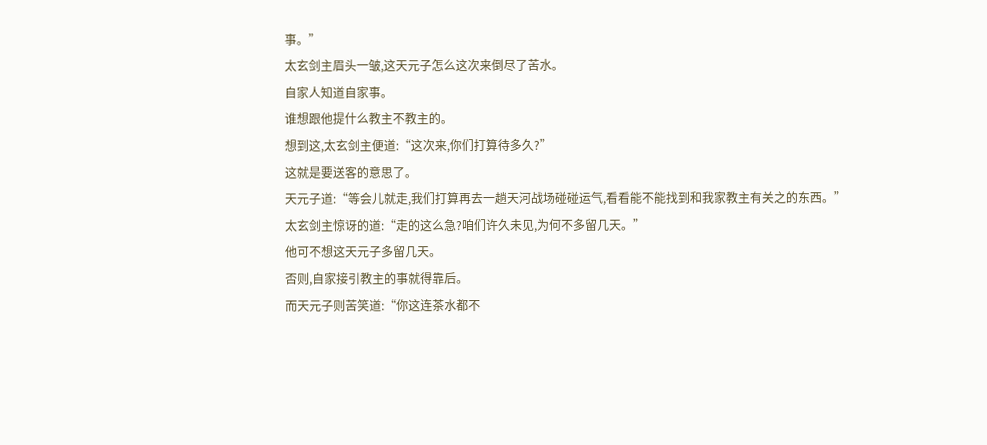事。”
太玄剑主眉头一皱,这天元子怎么这次来倒尽了苦水。
自家人知道自家事。
谁想跟他提什么教主不教主的。
想到这,太玄剑主便道:“这次来,你们打算待多久?”
这就是要送客的意思了。
天元子道:“等会儿就走,我们打算再去一趟天河战场碰碰运气,看看能不能找到和我家教主有关之的东西。”
太玄剑主惊讶的道:“走的这么急?咱们许久未见,为何不多留几天。”
他可不想这天元子多留几天。
否则,自家接引教主的事就得靠后。
而天元子则苦笑道:“你这连茶水都不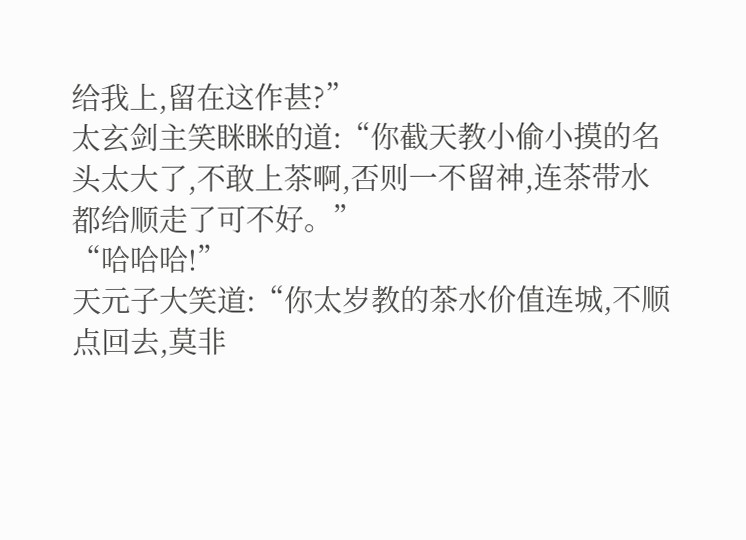给我上,留在这作甚?”
太玄剑主笑眯眯的道:“你截天教小偷小摸的名头太大了,不敢上茶啊,否则一不留神,连茶带水都给顺走了可不好。”
“哈哈哈!”
天元子大笑道:“你太岁教的茶水价值连城,不顺点回去,莫非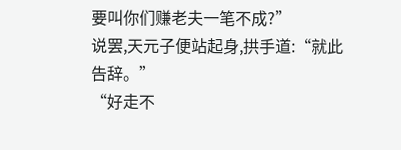要叫你们赚老夫一笔不成?”
说罢,天元子便站起身,拱手道:“就此告辞。”
“好走不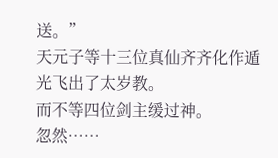送。”
天元子等十三位真仙齐齐化作遁光飞出了太岁教。
而不等四位剑主缓过神。
忽然……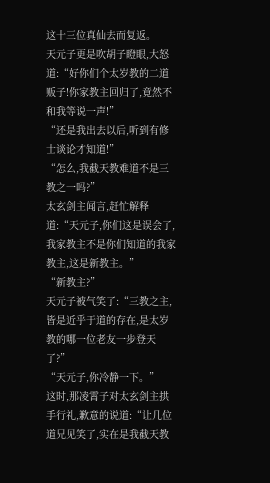这十三位真仙去而复返。
天元子更是吹胡子瞪眼,大怒道:“好你们个太岁教的二道贩子!你家教主回归了,竟然不和我等说一声!”
“还是我出去以后,听到有修士谈论才知道!”
“怎么,我截天教难道不是三教之一吗?”
太玄剑主闻言,赶忙解释道:“天元子,你们这是误会了,我家教主不是你们知道的我家教主,这是新教主。”
“新教主?”
天元子被气笑了:“三教之主,皆是近乎于道的存在,是太岁教的哪一位老友一步登天了?”
“天元子,你冷静一下。”
这时,那凌霄子对太玄剑主拱手行礼,歉意的说道:“让几位道兄见笑了,实在是我截天教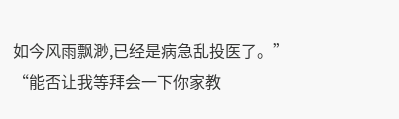如今风雨飘渺,已经是病急乱投医了。”
“能否让我等拜会一下你家教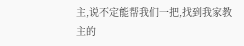主,说不定能帮我们一把,找到我家教主的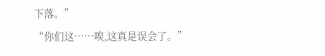下落。”
“你们这……唉,这真是误会了。”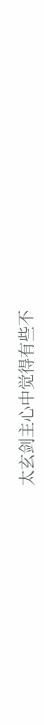太玄剑主心中觉得有些不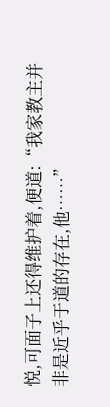悦,可面子上还得维护着,便道:“我家教主并非是近乎于道的存在,他……”